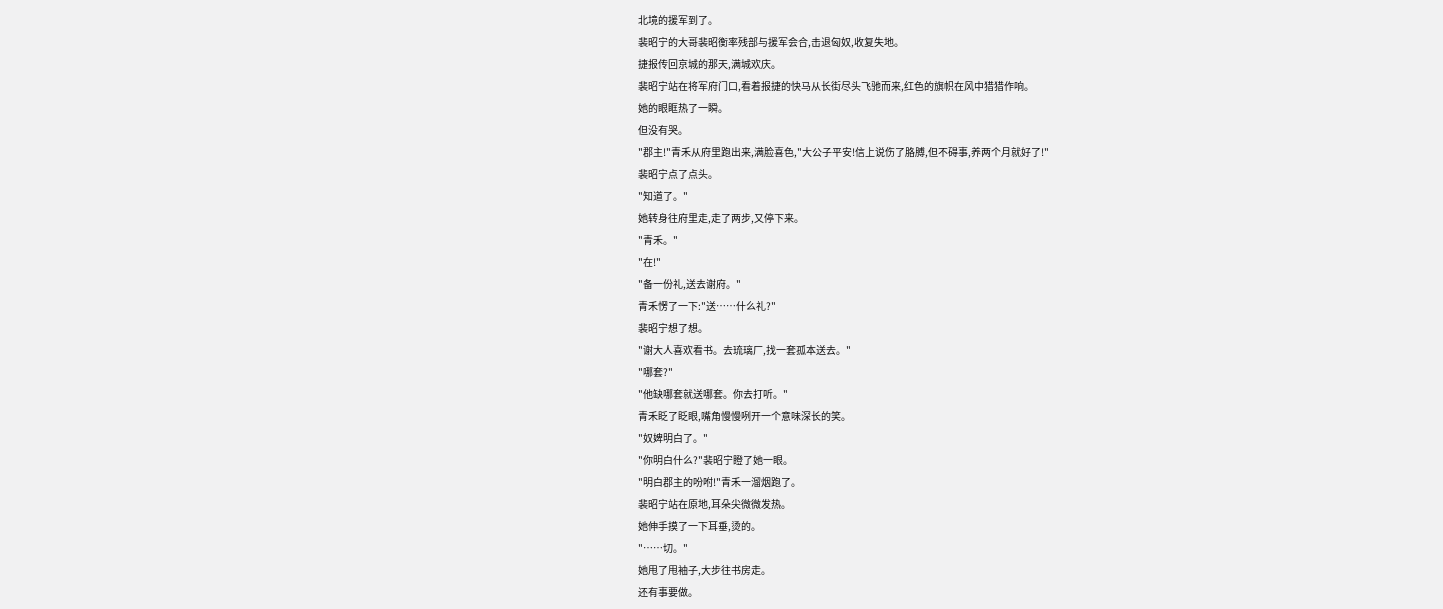北境的援军到了。
裴昭宁的大哥裴昭衡率残部与援军会合,击退匈奴,收复失地。
捷报传回京城的那天,满城欢庆。
裴昭宁站在将军府门口,看着报捷的快马从长街尽头飞驰而来,红色的旗帜在风中猎猎作响。
她的眼眶热了一瞬。
但没有哭。
"郡主!"青禾从府里跑出来,满脸喜色,"大公子平安!信上说伤了胳膊,但不碍事,养两个月就好了!"
裴昭宁点了点头。
"知道了。"
她转身往府里走,走了两步,又停下来。
"青禾。"
"在!"
"备一份礼,送去谢府。"
青禾愣了一下:"送……什么礼?"
裴昭宁想了想。
"谢大人喜欢看书。去琉璃厂,找一套孤本送去。"
"哪套?"
"他缺哪套就送哪套。你去打听。"
青禾眨了眨眼,嘴角慢慢咧开一个意味深长的笑。
"奴婢明白了。"
"你明白什么?"裴昭宁瞪了她一眼。
"明白郡主的吩咐!"青禾一溜烟跑了。
裴昭宁站在原地,耳朵尖微微发热。
她伸手摸了一下耳垂,烫的。
"……切。"
她甩了甩袖子,大步往书房走。
还有事要做。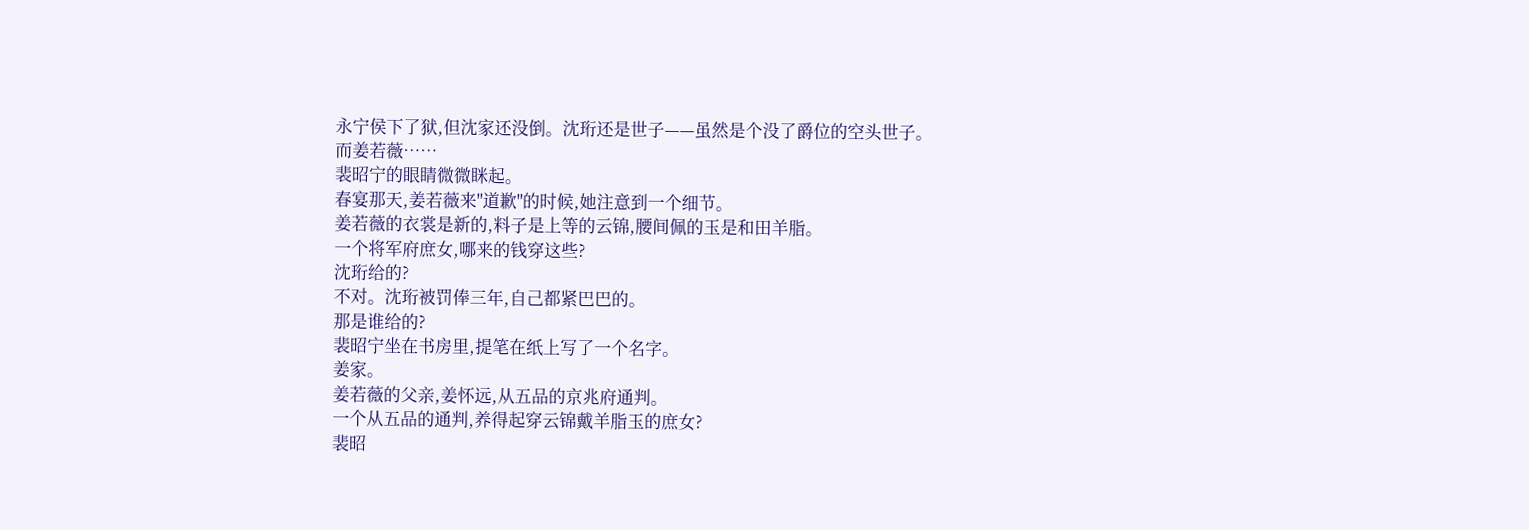永宁侯下了狱,但沈家还没倒。沈珩还是世子——虽然是个没了爵位的空头世子。
而姜若薇……
裴昭宁的眼睛微微眯起。
春宴那天,姜若薇来"道歉"的时候,她注意到一个细节。
姜若薇的衣裳是新的,料子是上等的云锦,腰间佩的玉是和田羊脂。
一个将军府庶女,哪来的钱穿这些?
沈珩给的?
不对。沈珩被罚俸三年,自己都紧巴巴的。
那是谁给的?
裴昭宁坐在书房里,提笔在纸上写了一个名字。
姜家。
姜若薇的父亲,姜怀远,从五品的京兆府通判。
一个从五品的通判,养得起穿云锦戴羊脂玉的庶女?
裴昭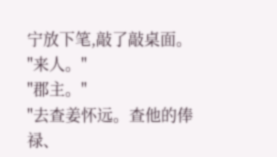宁放下笔,敲了敲桌面。
"来人。"
"郡主。"
"去查姜怀远。查他的俸禄、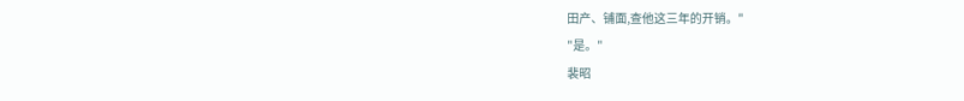田产、铺面,查他这三年的开销。"
"是。"
裴昭